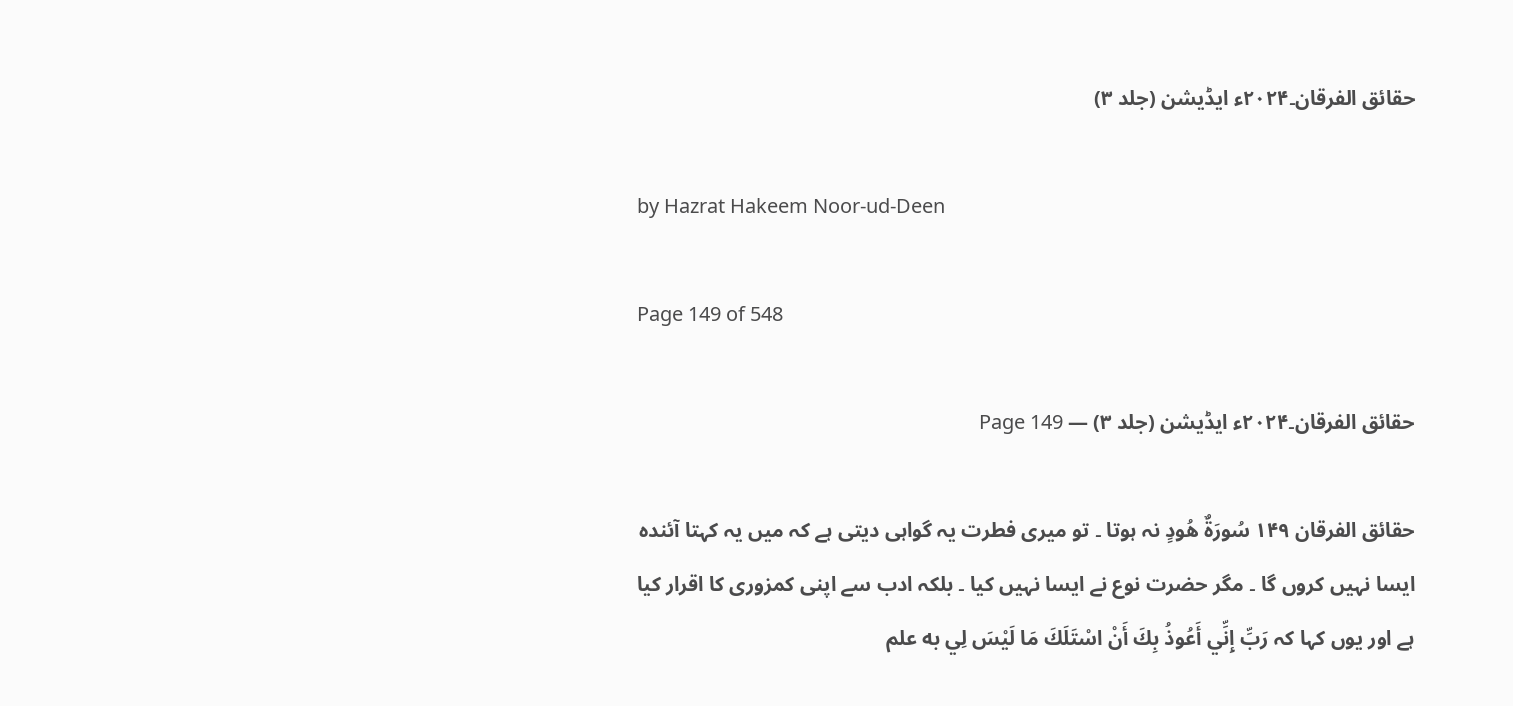حقائق الفرقان۔۲۰۲۴ء ایڈیشن (جلد ۳)

by Hazrat Hakeem Noor-ud-Deen

Page 149 of 548

حقائق الفرقان۔۲۰۲۴ء ایڈیشن (جلد ۳) — Page 149

حقائق الفرقان ۱۴۹ سُورَةٌ هُودٍ نہ ہوتا ۔ تو میری فطرت یہ گواہی دیتی ہے کہ میں یہ کہتا آئندہ ایسا نہیں کروں گا ۔ مگر حضرت نوع نے ایسا نہیں کیا ۔ بلکہ ادب سے اپنی کمزوری کا اقرار کیا ہے اور یوں کہا کہ رَبِّ إِنِّي أَعُوذُ بِكَ أَنْ اسْتَلَكَ مَا لَيْسَ لِي به علم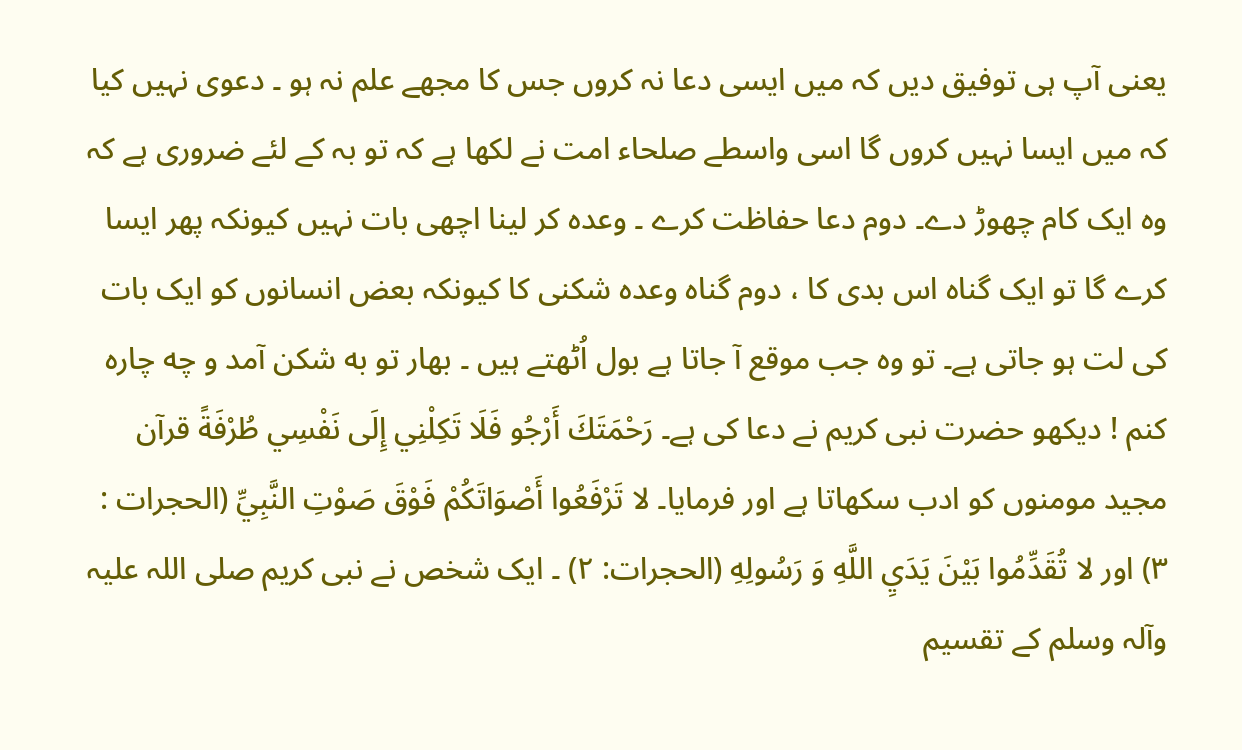یعنی آپ ہی توفیق دیں کہ میں ایسی دعا نہ کروں جس کا مجھے علم نہ ہو ۔ دعوی نہیں کیا کہ میں ایسا نہیں کروں گا اسی واسطے صلحاء امت نے لکھا ہے کہ تو بہ کے لئے ضروری ہے کہ وہ ایک کام چھوڑ دے۔ دوم دعا حفاظت کرے ۔ وعدہ کر لینا اچھی بات نہیں کیونکہ پھر ایسا کرے گا تو ایک گناہ اس بدی کا ، دوم گناہ وعدہ شکنی کا کیونکہ بعض انسانوں کو ایک بات کی لت ہو جاتی ہے۔ تو وہ جب موقع آ جاتا ہے بول اُٹھتے ہیں ۔ بهار تو به شکن آمد و چه چاره کنم ! دیکھو حضرت نبی کریم نے دعا کی ہے۔ رَحْمَتَكَ أَرْجُو فَلَا تَكِلْنِي إِلَى نَفْسِي طُرْفَةً قرآن مجید مومنوں کو ادب سکھاتا ہے اور فرمایا۔ لا تَرْفَعُوا أَصْوَاتَكُمْ فَوْقَ صَوْتِ النَّبِيِّ (الحجرات : ٣) اور لا تُقَدِّمُوا بَيْنَ يَدَيِ اللَّهِ وَ رَسُولِهِ (الحجرات: ۲) ۔ ایک شخص نے نبی کریم صلی اللہ علیہ وآلہ وسلم کے تقسیم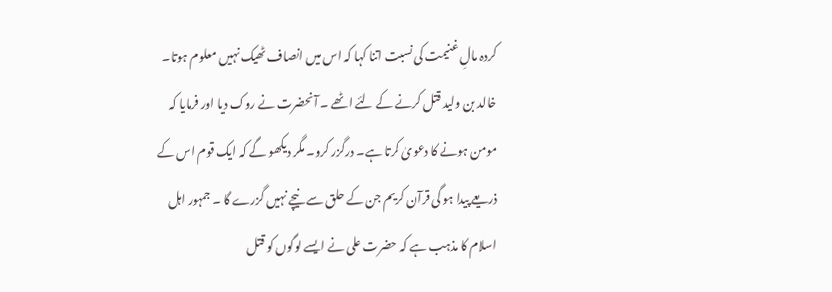کردہ مالِ غنیمت کی نسبت اتنا کہا کہ اس میں انصاف ٹھیک نہیں معلوم ہوتا۔ خالد بن ولید قتل کرنے کے لئے اٹھے ۔ آنحضرت نے روک دیا اور فرمایا کہ مومن ہونے کا دعویٰ کرتا ہے۔ درگزر کرو۔ مگر دیکھو گے کہ ایک قوم اس کے ذریعے پیدا ہو گی قرآن کریم جن کے حلق سے نیچے نہیں گزرے گا ۔ جمہور اہل اسلام کا مذہب ہے کہ حضرت علی نے ایسے لوگوں کو قتل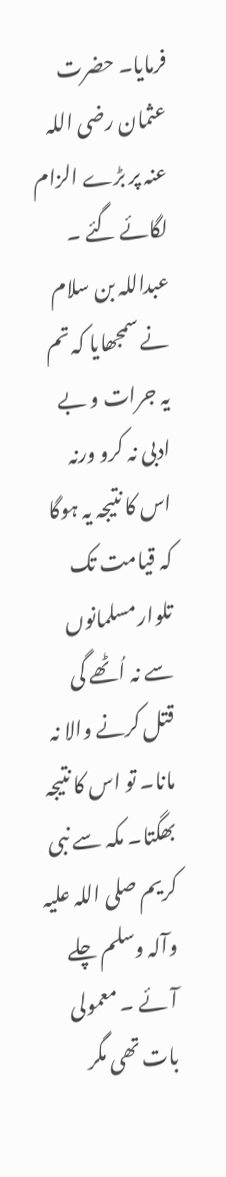فرمایا۔ حضرت عثمان رضی اللہ عنہ پر بڑے الزام لگائے گئے ۔ عبداللہ بن سلام نے سمجھایا کہ تم یہ جرات و بے ادبی نہ کرو ورنہ اس کا نتیجہ یہ ہوگا کہ قیامت تک تلوار مسلمانوں سے نہ اُٹھے گی قتل کرنے والا نہ مانا۔ تو اس کا نتیجہ بھگتا۔ مکہ سے نبی کریم صلی اللہ علیہ وآلہ وسلم چلے آئے ۔ معمولی بات تھی مگر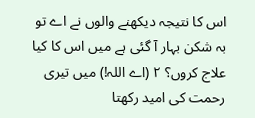اس کا نتیجہ دیکھنے والوں نے اے تو بہ شکن بہار آ گئی ہے میں اس کا کیا علاج کروں؟ ۲ (اے اللہ!) میں تیری رحمت کی امید رکھتا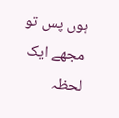ہوں پس تو مجھے ایک لحظہ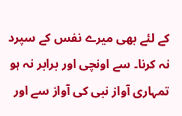کے لئے بھی میرے نفس کے سپرد نہ کرنا۔ سے اونچی اور برابر نہ ہو تمہاری آواز نبی کی آواز سے اور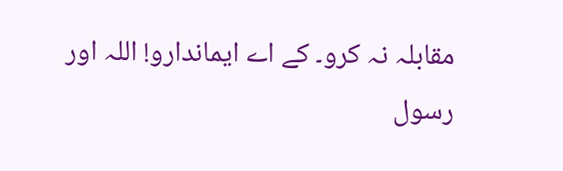مقابلہ نہ کرو۔ کے اے ایماندارو! اللہ اور رسول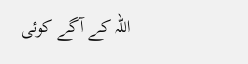اللہ کے آگے کوئی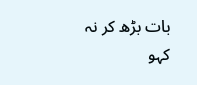بات بڑھ کر نہ کہو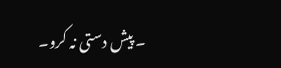۔ پیش دستی نہ کرو۔